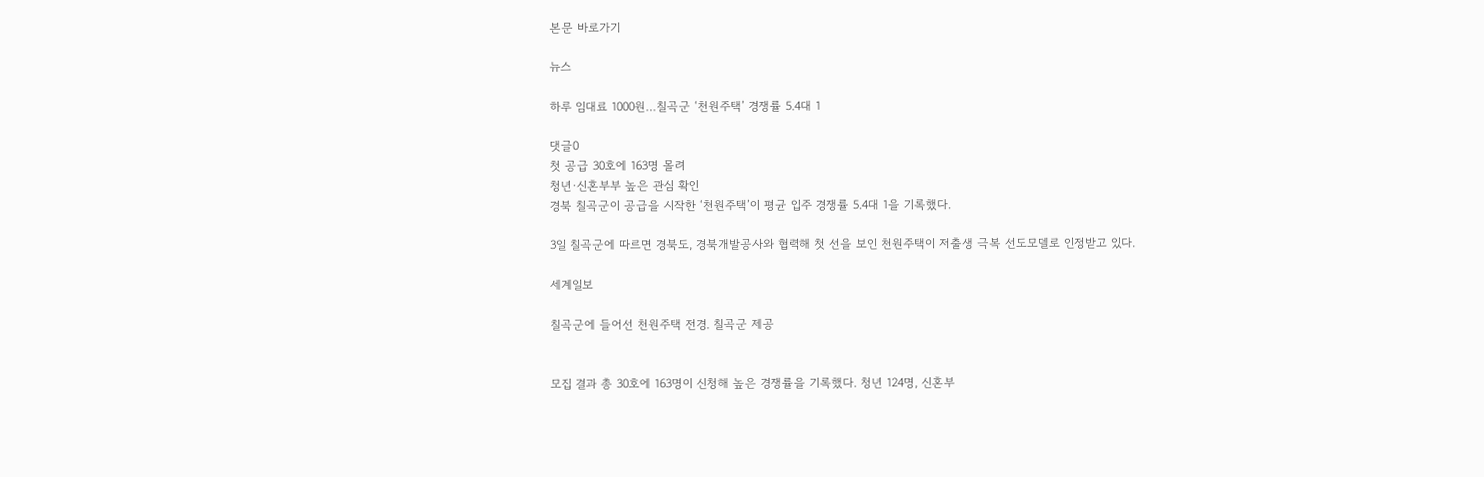본문 바로가기

뉴스

하루 임대료 1000원…칠곡군 ‘천원주택’ 경쟁률 5.4대 1

댓글0
첫 공급 30호에 163명 몰려
청년·신혼부부 높은 관심 확인
경북 칠곡군이 공급을 시작한 ‘천원주택’이 평균 입주 경쟁률 5.4대 1을 기록했다.

3일 칠곡군에 따르면 경북도, 경북개발공사와 협력해 첫 선을 보인 천원주택이 저출생 극복 선도모델로 인정받고 있다.

세계일보

칠곡군에 들어선 천원주택 전경. 칠곡군 제공


모집 결과 총 30호에 163명이 신청해 높은 경쟁률을 기록했다. 청년 124명, 신혼부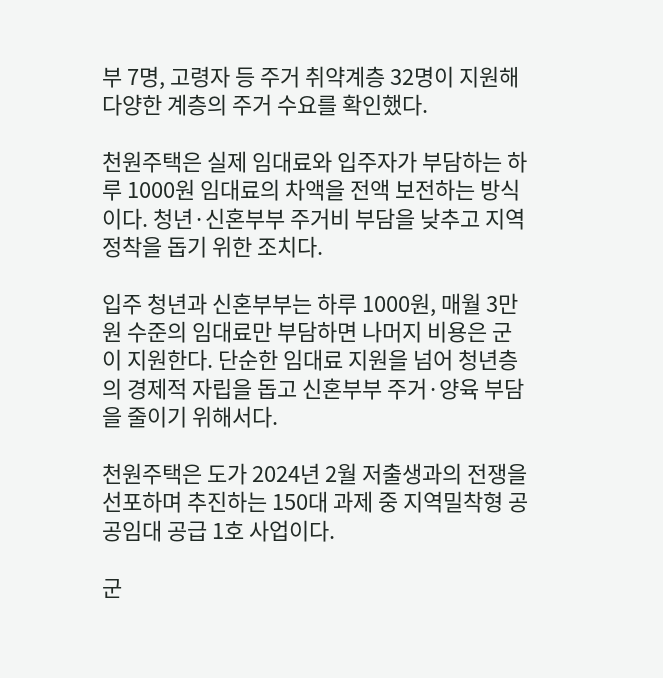부 7명, 고령자 등 주거 취약계층 32명이 지원해 다양한 계층의 주거 수요를 확인했다.

천원주택은 실제 임대료와 입주자가 부담하는 하루 1000원 임대료의 차액을 전액 보전하는 방식이다. 청년·신혼부부 주거비 부담을 낮추고 지역 정착을 돕기 위한 조치다.

입주 청년과 신혼부부는 하루 1000원, 매월 3만원 수준의 임대료만 부담하면 나머지 비용은 군이 지원한다. 단순한 임대료 지원을 넘어 청년층의 경제적 자립을 돕고 신혼부부 주거·양육 부담을 줄이기 위해서다.

천원주택은 도가 2024년 2월 저출생과의 전쟁을 선포하며 추진하는 150대 과제 중 지역밀착형 공공임대 공급 1호 사업이다.

군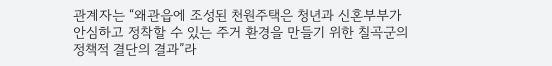관계자는 “왜관읍에 조성된 천원주택은 청년과 신혼부부가 안심하고 정착할 수 있는 주거 환경을 만들기 위한 칠곡군의 정책적 결단의 결과”라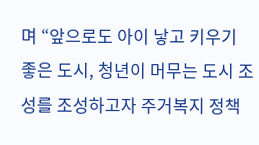며 “앞으로도 아이 낳고 키우기 좋은 도시, 청년이 머무는 도시 조성를 조성하고자 주거복지 정책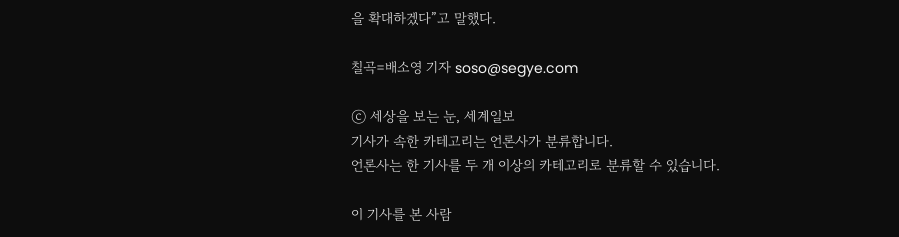을 확대하겠다”고 말했다.

칠곡=배소영 기자 soso@segye.com

ⓒ 세상을 보는 눈, 세계일보
기사가 속한 카테고리는 언론사가 분류합니다.
언론사는 한 기사를 두 개 이상의 카테고리로 분류할 수 있습니다.

이 기사를 본 사람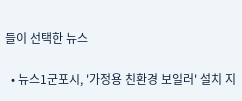들이 선택한 뉴스

  • 뉴스1군포시, '가정용 친환경 보일러' 설치 지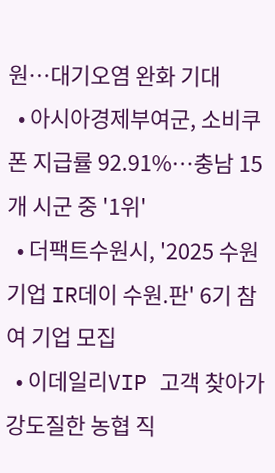원…대기오염 완화 기대
  • 아시아경제부여군, 소비쿠폰 지급률 92.91%…충남 15개 시군 중 '1위'
  • 더팩트수원시, '2025 수원기업 IR데이 수원.판' 6기 참여 기업 모집
  • 이데일리VIP 고객 찾아가 강도질한 농협 직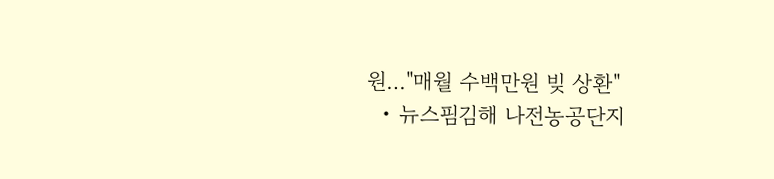원…"매월 수백만원 빚 상환"
  • 뉴스핌김해 나전농공단지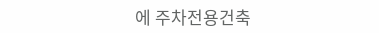에 주차전용건축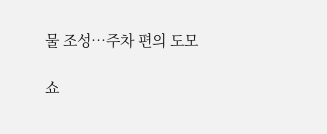물 조성…주차 편의 도모

쇼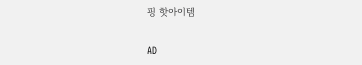핑 핫아이템

AD